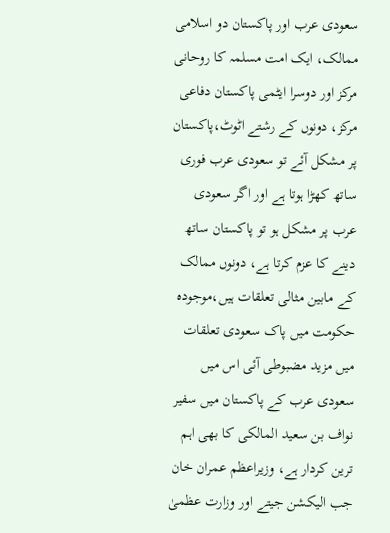سعودی عرب اور پاکستان دو اسلامی ممالک، ایک امت مسلمہ کا روحانی مرکز اور دوسرا ایٹمی پاکستان دفاعی مرکز، دونوں کے رشتے اٹوٹ،پاکستان پر مشکل آئے تو سعودی عرب فوری ساتھ کھڑا ہوتا ہے اور اگر سعودی عرب پر مشکل ہو تو پاکستان ساتھ دینے کا عزم کرتا ہے، دونوں ممالک کے مابین مثالی تعلقات ہیں،موجودہ حکومت میں پاک سعودی تعلقات میں مزید مضبوطی آئی اس میں سعودی عرب کے پاکستان میں سفیر نواف بن سعید المالکی کا بھی اہم ترین کردار ہے، وزیراعظم عمران خان جب الیکشن جیتے اور وزارت عظمیٰ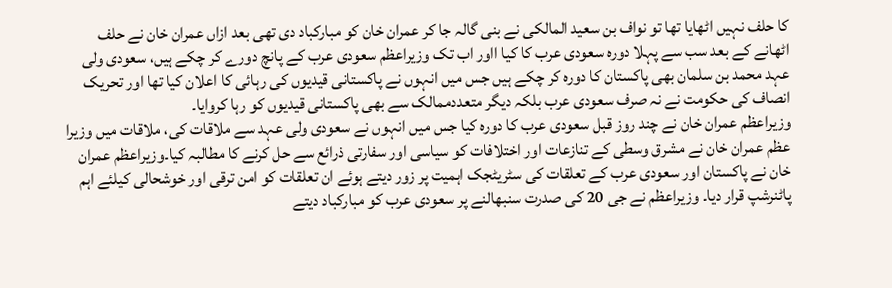کا حلف نہیں اٹھایا تھا تو نواف بن سعید المالکی نے بنی گالہ جا کر عمران خان کو مبارکباد دی تھی بعد ازاں عمران خان نے حلف اٹھانے کے بعد سب سے پہلا دورہ سعودی عرب کا کیا ااور اب تک وزیراعظم سعودی عرب کے پانچ دورے کر چکے ہیں، سعودی ولی عہد محمد بن سلمان بھی پاکستان کا دورہ کر چکے ہیں جس میں انہوں نے پاکستانی قیدیوں کی رہائی کا اعلان کیا تھا اور تحریک انصاف کی حکومت نے نہ صرف سعودی عرب بلکہ دیگر متعددممالک سے بھی پاکستانی قیدیوں کو رہا کروایا۔
وزیراعظم عمران خان نے چند روز قبل سعودی عرب کا دورہ کیا جس میں انہوں نے سعودی ولی عہد سے ملاقات کی، ملاقات میں وزیرا عظم عمران خان نے مشرق وسطی کے تنازعات اور اختلافات کو سیاسی اور سفارتی ذرائع سے حل کرنے کا مطالبہ کیا۔وزیراعظم عمران خان نے پاکستان اور سعودی عرب کے تعلقات کی سٹریٹجک اہمیت پر زور دیتے ہوئے ان تعلقات کو امن ترقی اور خوشحالی کیلئے اہم پاٹنرشپ قرار دیا۔ وزیراعظم نے جی 20 کی صدرت سنبھالنے پر سعودی عرب کو مبارکباد دیتے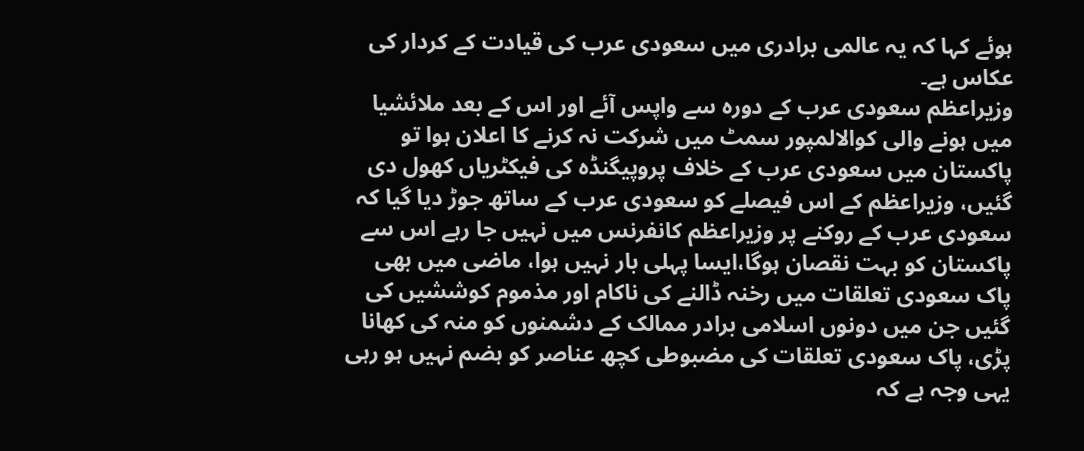ہوئے کہا کہ یہ عالمی برادری میں سعودی عرب کی قیادت کے کردار کی عکاس ہے۔
وزیراعظم سعودی عرب کے دورہ سے واپس آئے اور اس کے بعد ملائشیا میں ہونے والی کوالالمپور سمٹ میں شرکت نہ کرنے کا اعلان ہوا تو پاکستان میں سعودی عرب کے خلاف پروپیگنڈہ کی فیکٹریاں کھول دی گئیں، وزیراعظم کے اس فیصلے کو سعودی عرب کے ساتھ جوڑ دیا گیا کہ سعودی عرب کے روکنے پر وزیراعظم کانفرنس میں نہیں جا رہے اس سے پاکستان کو بہت نقصان ہوگا،ایسا پہلی بار نہیں ہوا، ماضی میں بھی پاک سعودی تعلقات میں رخنہ ڈالنے کی ناکام اور مذموم کوششیں کی گئیں جن میں دونوں اسلامی برادر ممالک کے دشمنوں کو منہ کی کھانا پڑی، پاک سعودی تعلقات کی مضبوطی کچھ عناصر کو ہضم نہیں ہو رہی یہی وجہ ہے کہ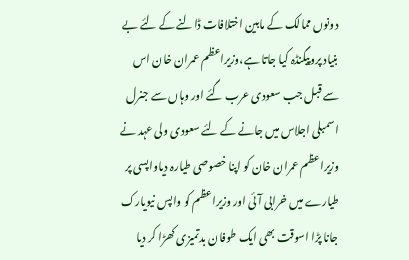دونوں ممالک کے مابین اختلافات ڈالنے کے لئے بے بنیاد پروپیگنڈہ کیا جاتا ہے،وزیراعظم عمران خان اس سے قبل جب سعودی عرب گئے اور وہاں سے جنرل اسمبلی اجلاس میں جانے کے لئے سعودی ولی عہد نے وزیراعظم عمران خان کو اپنا خصوصی طیارہ دیاواپسی پر طیارے میں خرابی آئی اور وزیراعظم کو واپس نیویارک جانا پڑا اسوقت بھی ایک طوفان بدتمیزی کھڑا کر دیا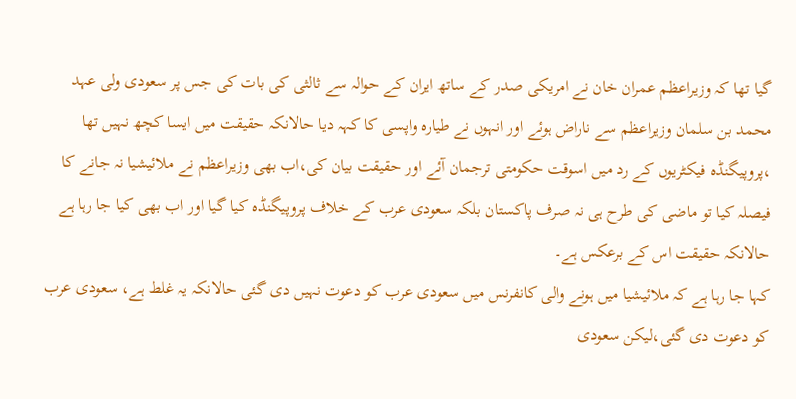گیا تھا کہ وزیراعظم عمران خان نے امریکی صدر کے ساتھ ایران کے حوالہ سے ثالثی کی بات کی جس پر سعودی ولی عہد محمد بن سلمان وزیراعظم سے ناراض ہوئے اور انہوں نے طیارہ واپسی کا کہہ دیا حالانکہ حقیقت میں ایسا کچھ نہیں تھا ،پروپیگنڈہ فیکٹریوں کے رد میں اسوقت حکومتی ترجمان آئے اور حقیقت بیان کی،اب بھی وزیراعظم نے ملائیشیا نہ جانے کا فیصلہ کیا تو ماضی کی طرح ہی نہ صرف پاکستان بلکہ سعودی عرب کے خلاف پروپیگنڈہ کیا گیا اور اب بھی کیا جا رہا ہے حالانکہ حقیقت اس کے برعکس ہے۔
کہا جا رہا ہے کہ ملائیشیا میں ہونے والی کانفرنس میں سعودی عرب کو دعوت نہیں دی گئی حالانکہ یہ غلط ہے، سعودی عرب کو دعوت دی گئی،لیکن سعودی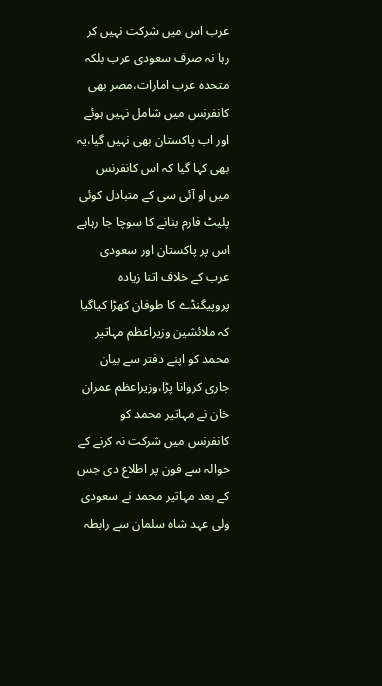عرب اس میں شرکت نہیں کر رہا نہ صرف سعودی عرب بلکہ متحدہ عرب امارات،مصر بھی کانفرنس میں شامل نہیں ہوئے اور اب پاکستان بھی نہیں گیا،یہ بھی کہا گیا کہ اس کانفرنس میں او آئی سی کے متبادل کوئی پلیٹ فارم بنانے کا سوچا جا رہاہے اس پر پاکستان اور سعودی عرب کے خلاف اتنا زیادہ پروپیگنڈے کا طوفان کھڑا کیاگیا کہ ملائشین وزیراعظم مہاتیر محمد کو اپنے دفتر سے بیان جاری کروانا پڑا،وزیراعظم عمران خان نے مہاتیر محمد کو کانفرنس میں شرکت نہ کرنے کے حوالہ سے فون پر اطلاع دی جس کے بعد مہاتیر محمد نے سعودی ولی عہد شاہ سلمان سے رابطہ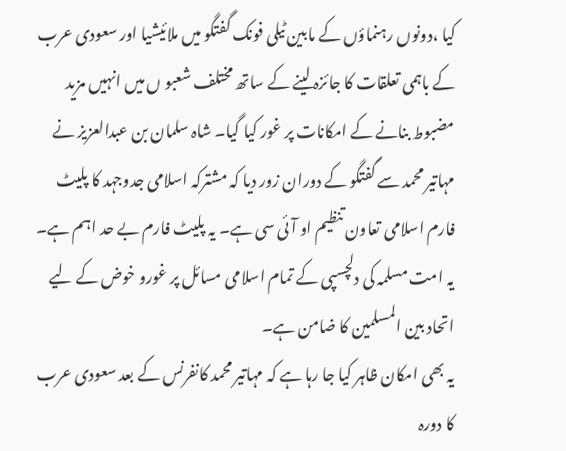کیا ،دونوں رہنماؤں کے مابین ٹیلی فونک گفتگو میں ملائیشیا اور سعودی عرب کے باہمی تعلقات کا جائزہ لینے کے ساتھ مختلف شعبو ں میں انہیں مزید مضبوط بنانے کے امکانات پر غور کیا گیا۔ شاہ سلمان بن عبدالعزیز نے مہاتیر محمد سے گفتگو کے دوران زور دیا کہ مشترکہ اسلامی جدوجہد کا پلیٹ فارم اسلامی تعاون تنظیم او آئی سی ہے۔ یہ پلیٹ فارم بے حد اہم ہے۔ یہ امت مسلمہ کی دلچسپی کے تمام اسلامی مسائل پر غورو خوض کے لیے اتحاد بین المسلمین کا ضامن ہے۔
یہ بھی امکان ظاہر کیا جا رہا ہے کہ مہاتیر محمد کانفرنس کے بعد سعودی عرب کا دورہ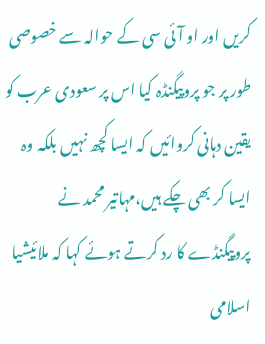کریں اور او آئی سی کے حوالہ سے خصوصی طور پر جو پروپیگنڈہ کیا اس پر سعودی عرب کو یقین دہانی کروائیں کہ ایسا کچھ نہیں بلکہ وہ ایسا کر بھی چکے ہیں،مہاتیر محمد نے پروپیگنڈے کا رد کرتے ہوئے کہا کہ ملائیشیا اسلامی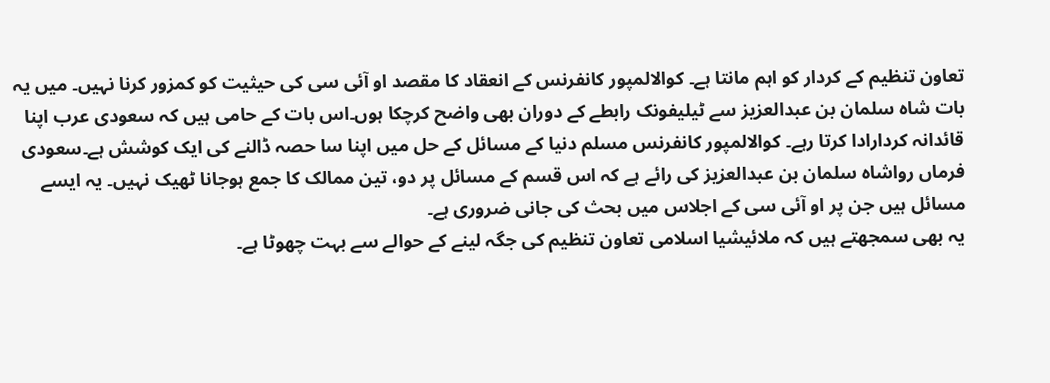تعاون تنظیم کے کردار کو اہم مانتا ہے۔ کوالالمپور کانفرنس کے انعقاد کا مقصد او آئی سی کی حیثیت کو کمزور کرنا نہیں۔ میں یہ بات شاہ سلمان بن عبدالعزیز سے ٹیلیفونک رابطے کے دوران بھی واضح کرچکا ہوں۔اس بات کے حامی ہیں کہ سعودی عرب اپنا قائدانہ کردارادا کرتا رہے۔ کوالالمپور کانفرنس مسلم دنیا کے مسائل کے حل میں اپنا سا حصہ ڈالنے کی ایک کوشش ہے۔سعودی فرماں رواشاہ سلمان بن عبدالعزیز کی رائے ہے کہ اس قسم کے مسائل پر دو، تین ممالک کا جمع ہوجانا ٹھیک نہیں۔ یہ ایسے مسائل ہیں جن پر او آئی سی کے اجلاس میں بحث کی جانی ضروری ہے۔
یہ بھی سمجھتے ہیں کہ ملائیشیا اسلامی تعاون تنظیم کی جگہ لینے کے حوالے سے بہت چھوٹا ہے۔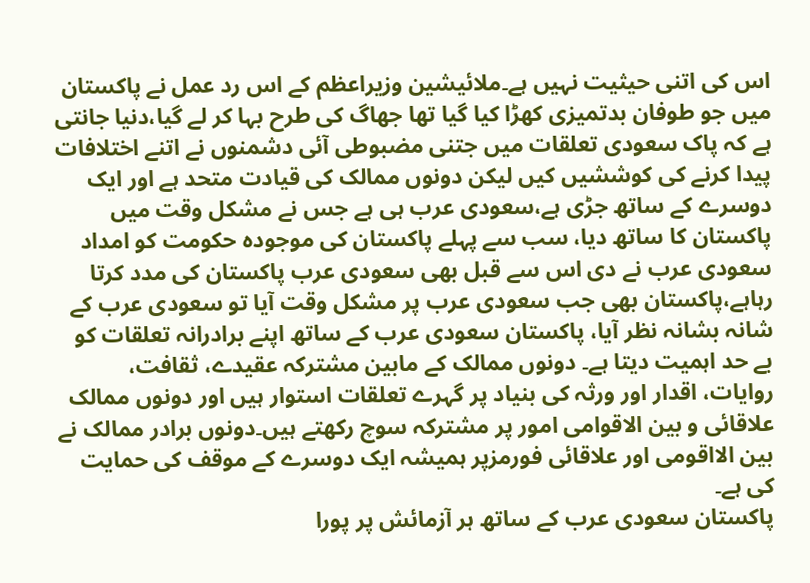اس کی اتنی حیثیت نہیں ہے۔ملائیشین وزیراعظم کے اس رد عمل نے پاکستان میں جو طوفان بدتمیزی کھڑا کیا گیا تھا جھاگ کی طرح بہا کر لے گیا،دنیا جانتی ہے کہ پاک سعودی تعلقات میں جتنی مضبوطی آئی دشمنوں نے اتنے اختلافات پیدا کرنے کی کوششیں کیں لیکن دونوں ممالک کی قیادت متحد ہے اور ایک دوسرے کے ساتھ جڑی ہے،سعودی عرب ہی ہے جس نے مشکل وقت میں پاکستان کا ساتھ دیا، سب سے پہلے پاکستان کی موجودہ حکومت کو امداد سعودی عرب نے دی اس سے قبل بھی سعودی عرب پاکستان کی مدد کرتا رہاہے،پاکستان بھی جب سعودی عرب پر مشکل وقت آیا تو سعودی عرب کے شانہ بشانہ نظر آیا، پاکستان سعودی عرب کے ساتھ اپنے برادرانہ تعلقات کو بے حد اہمیت دیتا ہے۔ دونوں ممالک کے مابین مشترکہ عقیدے، ثقافت، روایات، اقدار اور ورثہ کی بنیاد پر گہرے تعلقات استوار ہیں اور دونوں ممالک علاقائی و بین الاقوامی امور پر مشترکہ سوچ رکھتے ہیں۔دونوں برادر ممالک نے بین الااقومی اور علاقائی فورمزپر ہمیشہ ایک دوسرے کے موقف کی حمایت کی ہے۔
پاکستان سعودی عرب کے ساتھ ہر آزمائش پر پورا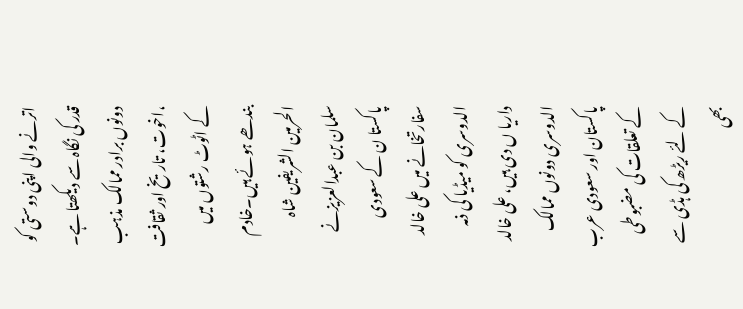اترنے والی اپنی دوستی کو قدر کی نگاہ سے دیکھتا ہے۔ دونوں برادر ممالک مذہب ،اخوت، تاریخ اور ثقافت کے اٹوٹ رشتوں میں بندھے ہوئے ہیں۔خادم الحرمین الشریفین شاہ سلمان بن عبدالعزیزنے پاکستا ن کے سعودی سفارتخانے میں علی خالد الدوسری کو میڈیا کی ذمہ داریا ں دی ہیں، علی خالد الدوسری دونوں ممالک پاکستان اور سعودی عرب کے تعلقات کی مضبوطی کے لئے ریڑھ کی ہڈی سے بھی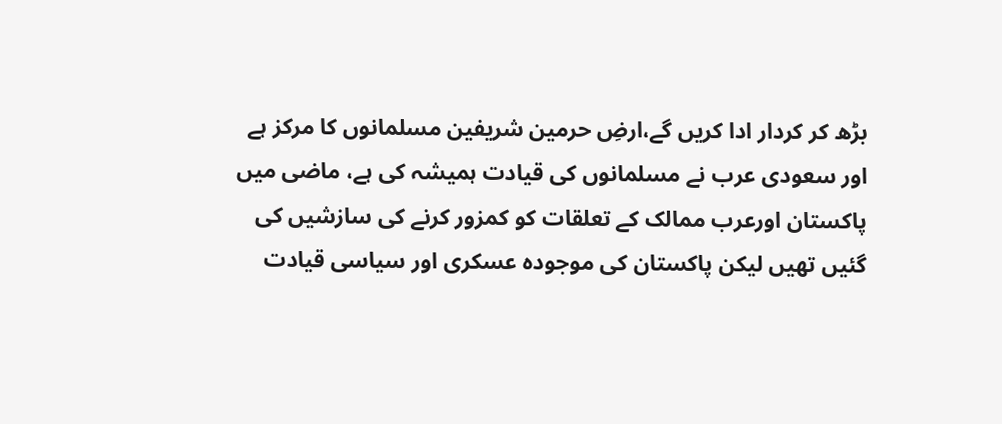بڑھ کر کردار ادا کریں گے،ارضِ حرمین شریفین مسلمانوں کا مرکز ہے اور سعودی عرب نے مسلمانوں کی قیادت ہمیشہ کی ہے، ماضی میں پاکستان اورعرب ممالک کے تعلقات کو کمزور کرنے کی سازشیں کی گئیں تھیں لیکن پاکستان کی موجودہ عسکری اور سیاسی قیادت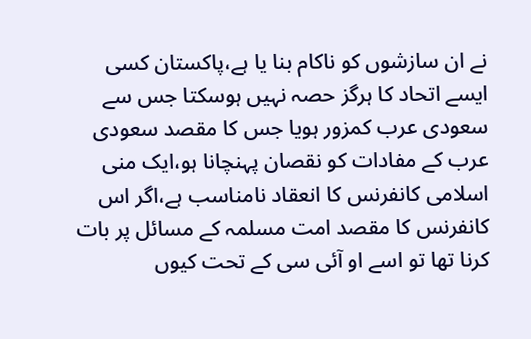نے ان سازشوں کو ناکام بنا یا ہے،پاکستان کسی ایسے اتحاد کا ہرگز حصہ نہیں ہوسکتا جس سے سعودی عرب کمزور ہویا جس کا مقصد سعودی عرب کے مفادات کو نقصان پہنچانا ہو،ایک منی اسلامی کانفرنس کا انعقاد نامناسب ہے،اگر اس کانفرنس کا مقصد امت مسلمہ کے مسائل پر بات کرنا تھا تو اسے او آئی سی کے تحت کیوں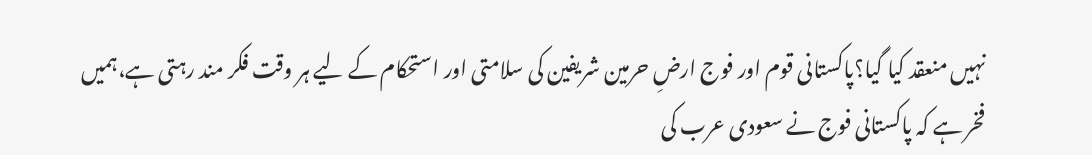نہیں منعقد کیا گیا؟پاکستانی قوم اور فوج ارضِ حرمین شریفین کی سلامتی اور استحکام کے لیے ہر وقت فکر مند رہتی ہے،ہمیں فخر ہے کہ پاکستانی فوج نے سعودی عرب کی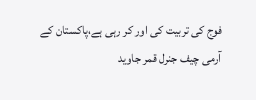فوج کی تربیت کی اور کر رہی ہے،پاکستان کے آرمی چیف جنرل قمر جاوید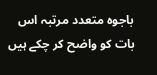باجوہ متعدد مرتبہ اس بات کو واضح کر چکے ہیں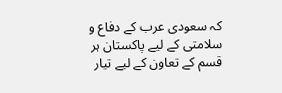کہ سعودی عرب کے دفاع و سلامتی کے لیے پاکستان ہر قسم کے تعاون کے لیے تیار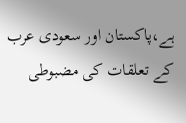ہے،پاکستان اور سعودی عرب کے تعلقات کی مضبوطی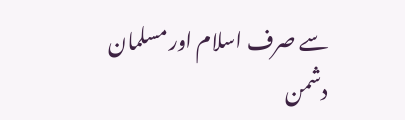سے صرف اسلام اور مسلمان دشمن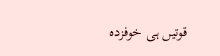قوتیں ہی خوفزدہ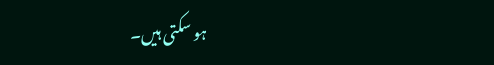ہو سکتی ہیں۔